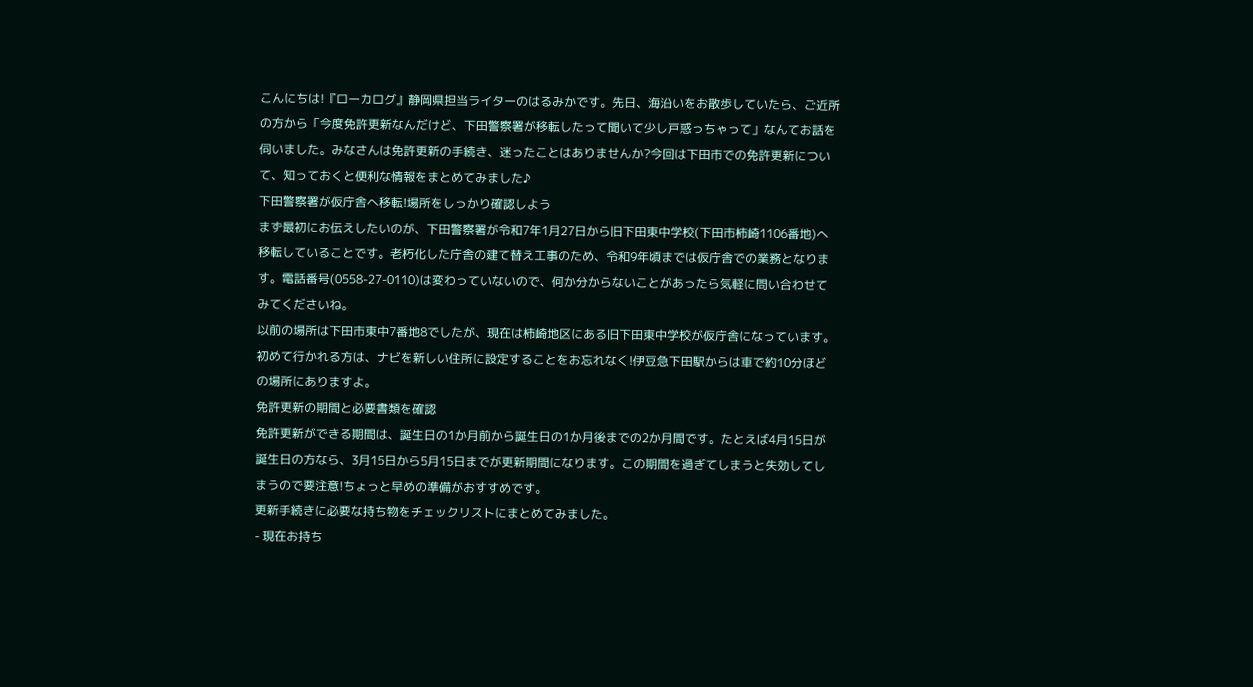こんにちは!『ローカログ』静岡県担当ライターのはるみかです。先日、海沿いをお散歩していたら、ご近所の方から「今度免許更新なんだけど、下田警察署が移転したって聞いて少し戸惑っちゃって」なんてお話を伺いました。みなさんは免許更新の手続き、迷ったことはありませんか?今回は下田市での免許更新について、知っておくと便利な情報をまとめてみました♪
下田警察署が仮庁舎へ移転!場所をしっかり確認しよう
まず最初にお伝えしたいのが、下田警察署が令和7年1月27日から旧下田東中学校(下田市柿崎1106番地)へ移転していることです。老朽化した庁舎の建て替え工事のため、令和9年頃までは仮庁舎での業務となります。電話番号(0558-27-0110)は変わっていないので、何か分からないことがあったら気軽に問い合わせてみてくださいね。
以前の場所は下田市東中7番地8でしたが、現在は柿崎地区にある旧下田東中学校が仮庁舎になっています。初めて行かれる方は、ナビを新しい住所に設定することをお忘れなく!伊豆急下田駅からは車で約10分ほどの場所にありますよ。
免許更新の期間と必要書類を確認
免許更新ができる期間は、誕生日の1か月前から誕生日の1か月後までの2か月間です。たとえば4月15日が誕生日の方なら、3月15日から5月15日までが更新期間になります。この期間を過ぎてしまうと失効してしまうので要注意!ちょっと早めの準備がおすすめです。
更新手続きに必要な持ち物をチェックリストにまとめてみました。
- 現在お持ち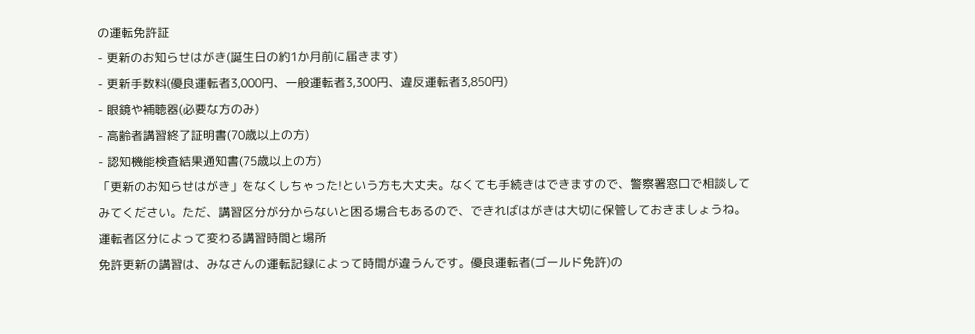の運転免許証
- 更新のお知らせはがき(誕生日の約1か月前に届きます)
- 更新手数料(優良運転者3,000円、一般運転者3,300円、違反運転者3,850円)
- 眼鏡や補聴器(必要な方のみ)
- 高齢者講習終了証明書(70歳以上の方)
- 認知機能検査結果通知書(75歳以上の方)
「更新のお知らせはがき」をなくしちゃった!という方も大丈夫。なくても手続きはできますので、警察署窓口で相談してみてください。ただ、講習区分が分からないと困る場合もあるので、できればはがきは大切に保管しておきましょうね。
運転者区分によって変わる講習時間と場所
免許更新の講習は、みなさんの運転記録によって時間が違うんです。優良運転者(ゴールド免許)の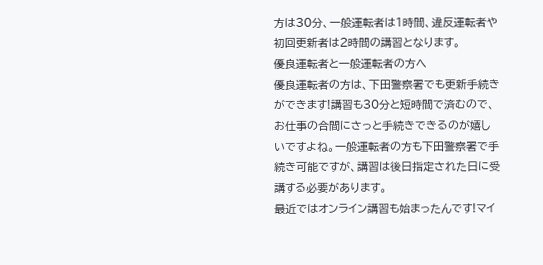方は30分、一般運転者は1時間、違反運転者や初回更新者は2時間の講習となります。
優良運転者と一般運転者の方へ
優良運転者の方は、下田警察署でも更新手続きができます!講習も30分と短時間で済むので、お仕事の合間にさっと手続きできるのが嬉しいですよね。一般運転者の方も下田警察署で手続き可能ですが、講習は後日指定された日に受講する必要があります。
最近ではオンライン講習も始まったんです!マイ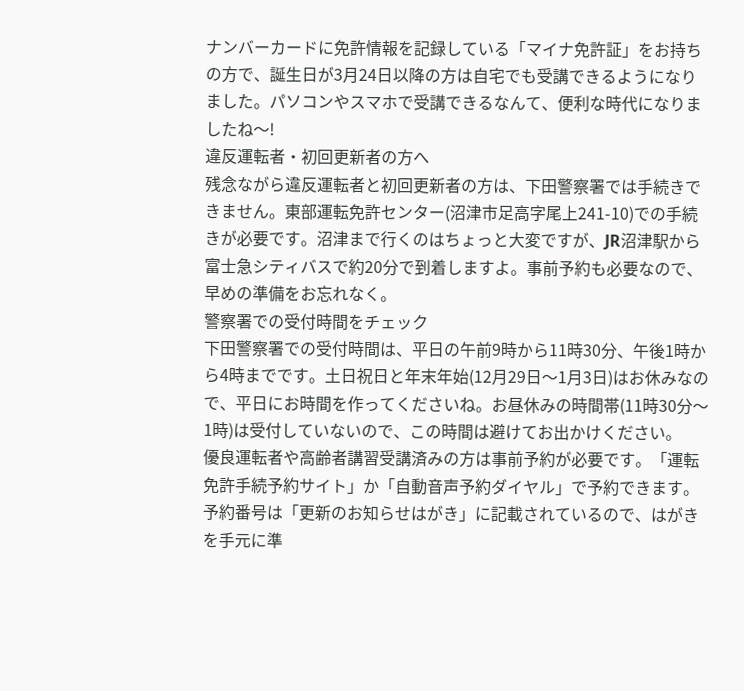ナンバーカードに免許情報を記録している「マイナ免許証」をお持ちの方で、誕生日が3月24日以降の方は自宅でも受講できるようになりました。パソコンやスマホで受講できるなんて、便利な時代になりましたね〜!
違反運転者・初回更新者の方へ
残念ながら違反運転者と初回更新者の方は、下田警察署では手続きできません。東部運転免許センター(沼津市足高字尾上241-10)での手続きが必要です。沼津まで行くのはちょっと大変ですが、JR沼津駅から富士急シティバスで約20分で到着しますよ。事前予約も必要なので、早めの準備をお忘れなく。
警察署での受付時間をチェック
下田警察署での受付時間は、平日の午前9時から11時30分、午後1時から4時までです。土日祝日と年末年始(12月29日〜1月3日)はお休みなので、平日にお時間を作ってくださいね。お昼休みの時間帯(11時30分〜1時)は受付していないので、この時間は避けてお出かけください。
優良運転者や高齢者講習受講済みの方は事前予約が必要です。「運転免許手続予約サイト」か「自動音声予約ダイヤル」で予約できます。予約番号は「更新のお知らせはがき」に記載されているので、はがきを手元に準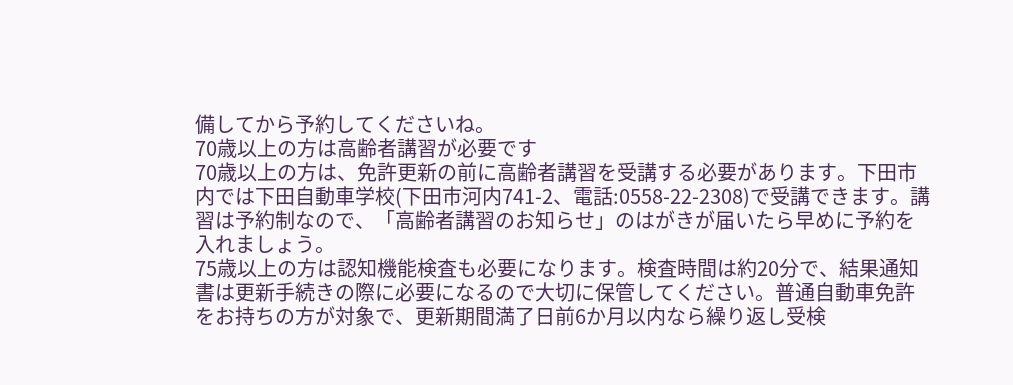備してから予約してくださいね。
70歳以上の方は高齢者講習が必要です
70歳以上の方は、免許更新の前に高齢者講習を受講する必要があります。下田市内では下田自動車学校(下田市河内741-2、電話:0558-22-2308)で受講できます。講習は予約制なので、「高齢者講習のお知らせ」のはがきが届いたら早めに予約を入れましょう。
75歳以上の方は認知機能検査も必要になります。検査時間は約20分で、結果通知書は更新手続きの際に必要になるので大切に保管してください。普通自動車免許をお持ちの方が対象で、更新期間満了日前6か月以内なら繰り返し受検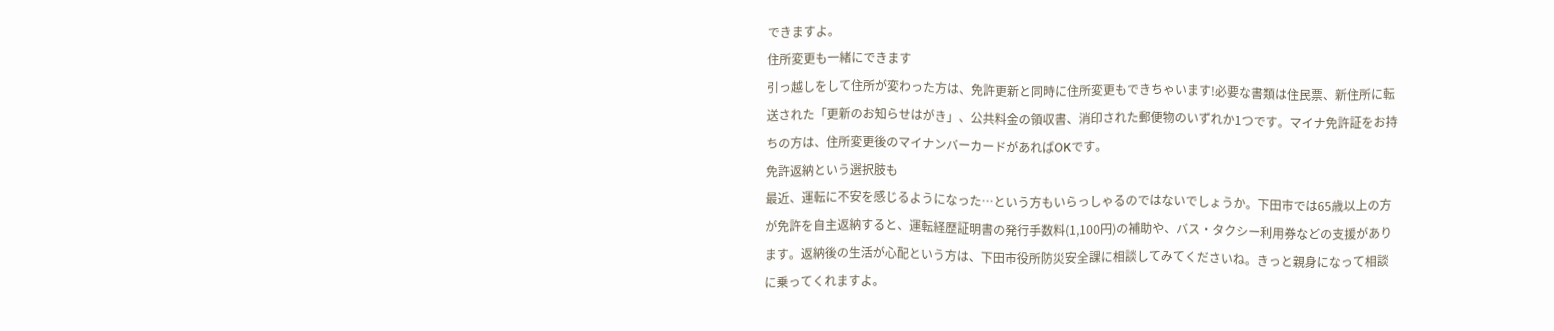できますよ。
住所変更も一緒にできます
引っ越しをして住所が変わった方は、免許更新と同時に住所変更もできちゃいます!必要な書類は住民票、新住所に転送された「更新のお知らせはがき」、公共料金の領収書、消印された郵便物のいずれか1つです。マイナ免許証をお持ちの方は、住所変更後のマイナンバーカードがあればOKです。
免許返納という選択肢も
最近、運転に不安を感じるようになった…という方もいらっしゃるのではないでしょうか。下田市では65歳以上の方が免許を自主返納すると、運転経歴証明書の発行手数料(1,100円)の補助や、バス・タクシー利用券などの支援があります。返納後の生活が心配という方は、下田市役所防災安全課に相談してみてくださいね。きっと親身になって相談に乗ってくれますよ。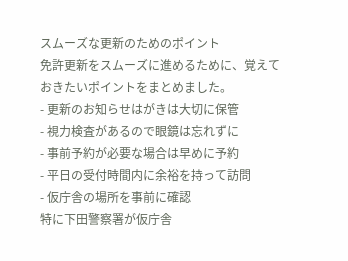スムーズな更新のためのポイント
免許更新をスムーズに進めるために、覚えておきたいポイントをまとめました。
- 更新のお知らせはがきは大切に保管
- 視力検査があるので眼鏡は忘れずに
- 事前予約が必要な場合は早めに予約
- 平日の受付時間内に余裕を持って訪問
- 仮庁舎の場所を事前に確認
特に下田警察署が仮庁舎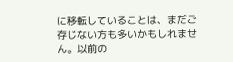に移転していることは、まだご存じない方も多いかもしれません。以前の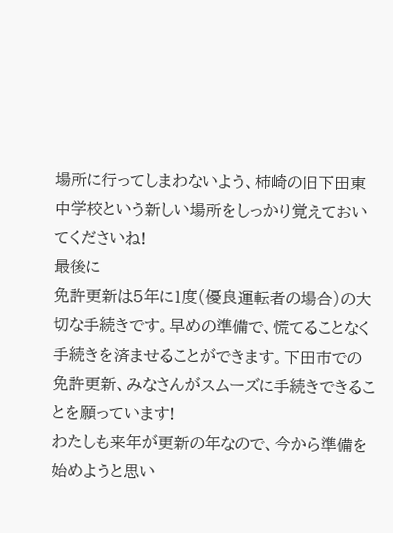場所に行ってしまわないよう、柿崎の旧下田東中学校という新しい場所をしっかり覚えておいてくださいね!
最後に
免許更新は5年に1度(優良運転者の場合)の大切な手続きです。早めの準備で、慌てることなく手続きを済ませることができます。下田市での免許更新、みなさんがスムーズに手続きできることを願っています!
わたしも来年が更新の年なので、今から準備を始めようと思い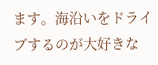ます。海沿いをドライブするのが大好きな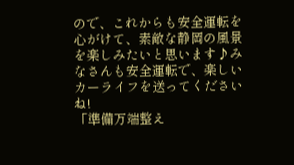ので、これからも安全運転を心がけて、素敵な静岡の風景を楽しみたいと思います♪みなさんも安全運転で、楽しいカーライフを送ってくださいね!
「準備万端整え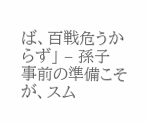ば、百戦危うからず」 – 孫子
事前の準備こそが、スム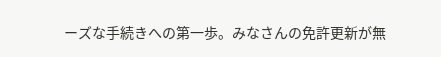ーズな手続きへの第一歩。みなさんの免許更新が無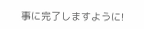事に完了しますように!